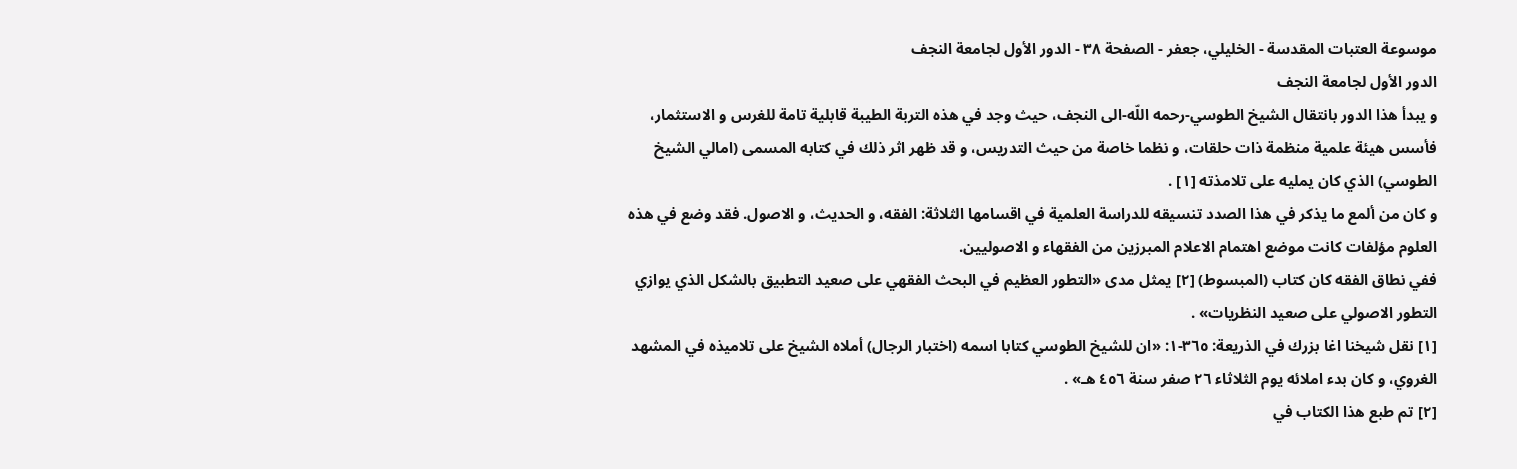موسوعة العتبات المقدسة - الخليلي، جعفر - الصفحة ٣٨ - الدور الأول لجامعة النجف
الدور الأول لجامعة النجف
و يبدأ هذا الدور بانتقال الشيخ الطوسي-رحمه اللّه-الى النجف، حيث وجد في هذه التربة الطيبة قابلية تامة للغرس و الاستثمار، فأسس هيئة علمية منظمة ذات حلقات، و نظما خاصة من حيث التدريس، و قد ظهر اثر ذلك في كتابه المسمى (امالي الشيخ الطوسي) الذي كان يمليه على تلامذته [١] .
و كان من ألمع ما يذكر في هذا الصدد تنسيقه للدراسة العلمية في اقسامها الثلاثة: الفقه، و الحديث، و الاصول. فقد وضع في هذه العلوم مؤلفات كانت موضع اهتمام الاعلام المبرزين من الفقهاء و الاصوليين.
ففي نطاق الفقه كان كتاب (المبسوط) [٢] يمثل مدى «التطور العظيم في البحث الفقهي على صعيد التطبيق بالشكل الذي يوازي التطور الاصولي على صعيد النظريات» .
[١] نقل شيخنا اغا بزرك في الذريعة: ٣٦٥-١: «ان للشيخ الطوسي كتابا اسمه (اختبار الرجال) أملاه الشيخ على تلاميذه في المشهد الغروي، و كان بدء املائه يوم الثلاثاء ٢٦ صفر سنة ٤٥٦ هـ» .
[٢] تم طبع هذا الكتاب في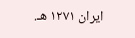ايران ١٢٧١ هـ.